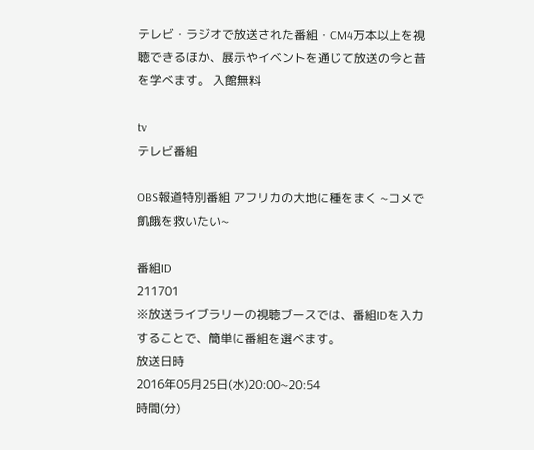テレビ・ラジオで放送された番組・CM4万本以上を視聴できるほか、展示やイベントを通じて放送の今と昔を学べます。 入館無料

tv
テレビ番組

OBS報道特別番組 アフリカの大地に種をまく ~コメで飢餓を救いたい~

番組ID
211701
※放送ライブラリーの視聴ブースでは、番組IDを入力することで、簡単に番組を選べます。
放送日時
2016年05月25日(水)20:00~20:54
時間(分)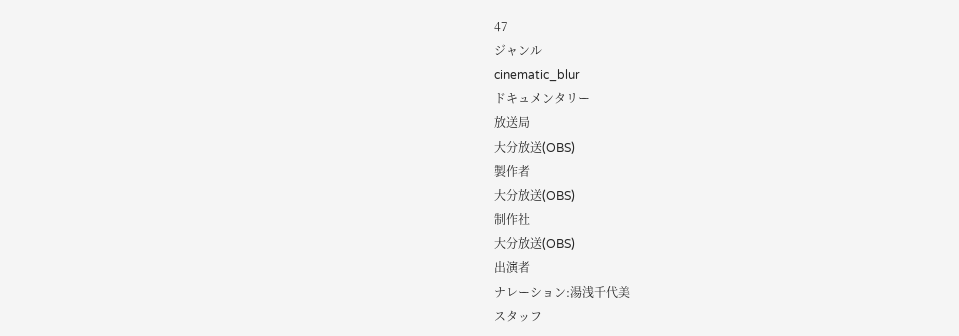47
ジャンル
cinematic_blur
ドキュメンタリー
放送局
大分放送(OBS)
製作者
大分放送(OBS)
制作社
大分放送(OBS)
出演者
ナレーション:湯浅千代美
スタッフ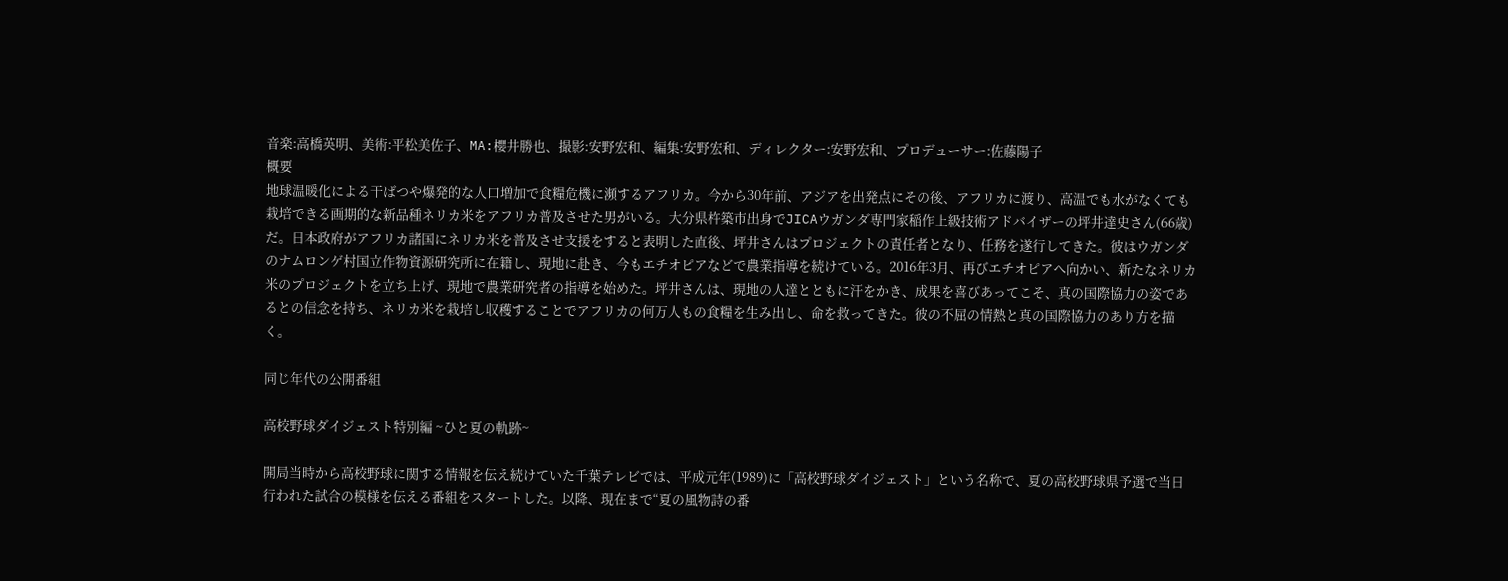音楽:高橋英明、美術:平松美佐子、MA:櫻井勝也、撮影:安野宏和、編集:安野宏和、ディレクター:安野宏和、プロデューサー:佐藤陽子
概要
地球温暖化による干ばつや爆発的な人口増加で食糧危機に瀕するアフリカ。今から30年前、アジアを出発点にその後、アフリカに渡り、高温でも水がなくても栽培できる画期的な新品種ネリカ米をアフリカ普及させた男がいる。大分県杵築市出身でJICAウガンダ専門家稲作上級技術アドバイザーの坪井達史さん(66歳)だ。日本政府がアフリカ諸国にネリカ米を普及させ支援をすると表明した直後、坪井さんはプロジェクトの責任者となり、任務を遂行してきた。彼はウガンダのナムロンゲ村国立作物資源研究所に在籍し、現地に赴き、今もエチオピアなどで農業指導を続けている。2016年3月、再びエチオピアへ向かい、新たなネリカ米のプロジェクトを立ち上げ、現地で農業研究者の指導を始めた。坪井さんは、現地の人達とともに汗をかき、成果を喜びあってこそ、真の国際協力の姿であるとの信念を持ち、ネリカ米を栽培し収穫することでアフリカの何万人もの食糧を生み出し、命を救ってきた。彼の不屈の情熱と真の国際協力のあり方を描く。

同じ年代の公開番組

高校野球ダイジェスト特別編 ~ひと夏の軌跡~

開局当時から高校野球に関する情報を伝え続けていた千葉テレビでは、平成元年(1989)に「高校野球ダイジェスト」という名称で、夏の高校野球県予選で当日行われた試合の模様を伝える番組をスタートした。以降、現在まで“夏の風物詩の番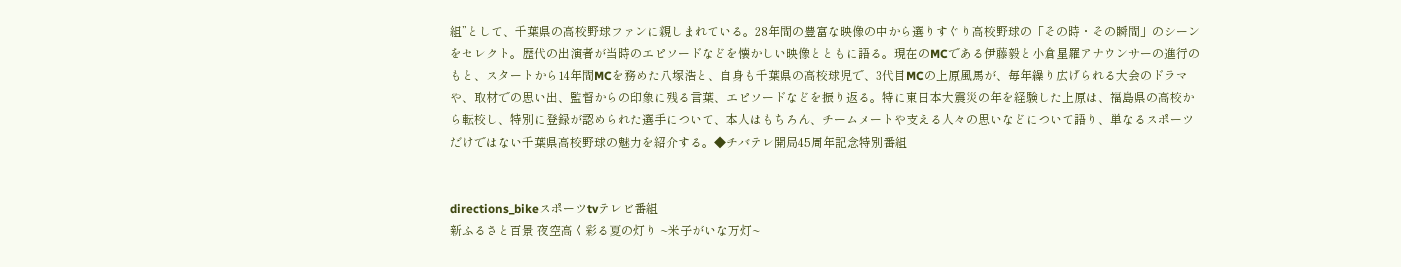組”として、千葉県の高校野球ファンに親しまれている。28年間の豊富な映像の中から選りすぐり高校野球の「その時・その瞬間」のシーンをセレクト。歴代の出演者が当時のエピソードなどを懐かしい映像とともに語る。現在のMCである伊藤毅と小倉星羅アナウンサーの進行のもと、スタートから14年間MCを務めた八塚浩と、自身も千葉県の高校球児で、3代目MCの上原風馬が、毎年繰り広げられる大会のドラマや、取材での思い出、監督からの印象に残る言葉、エピソードなどを振り返る。特に東日本大震災の年を経験した上原は、福島県の高校から転校し、特別に登録が認められた選手について、本人はもちろん、チームメートや支える人々の思いなどについて語り、単なるスポーツだけではない千葉県高校野球の魅力を紹介する。◆チバテレ開局45周年記念特別番組


directions_bikeスポーツtvテレビ番組
新ふるさと百景 夜空高く彩る夏の灯り ~米子がいな万灯~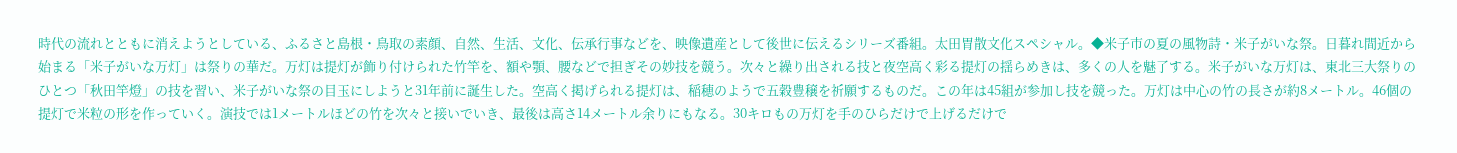時代の流れとともに消えようとしている、ふるさと島根・鳥取の素顔、自然、生活、文化、伝承行事などを、映像遺産として後世に伝えるシリーズ番組。太田胃散文化スペシャル。◆米子市の夏の風物詩・米子がいな祭。日暮れ間近から始まる「米子がいな万灯」は祭りの華だ。万灯は提灯が飾り付けられた竹竿を、額や顎、腰などで担ぎその妙技を競う。次々と繰り出される技と夜空高く彩る提灯の揺らめきは、多くの人を魅了する。米子がいな万灯は、東北三大祭りのひとつ「秋田竿燈」の技を習い、米子がいな祭の目玉にしようと31年前に誕生した。空高く掲げられる提灯は、稲穂のようで五穀豊穣を祈願するものだ。この年は45組が参加し技を競った。万灯は中心の竹の長さが約8メートル。46個の提灯で米粒の形を作っていく。演技では1メートルほどの竹を次々と接いでいき、最後は高さ14メートル余りにもなる。30キロもの万灯を手のひらだけで上げるだけで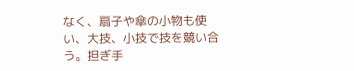なく、扇子や傘の小物も使い、大技、小技で技を競い合う。担ぎ手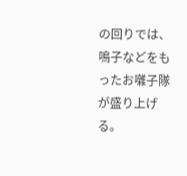の回りでは、鳴子などをもったお囃子隊が盛り上げる。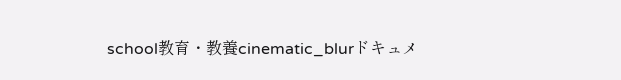school教育・教養cinematic_blurドキュメ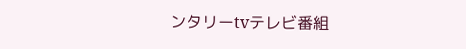ンタリーtvテレビ番組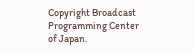Copyright Broadcast Programming Center of Japan.